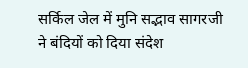सर्किल जेल में मुनि सद्भाव सागरजी ने बंदियों को दिया संदेश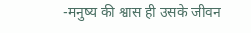-मनुष्य की श्वास ही उसके जीवन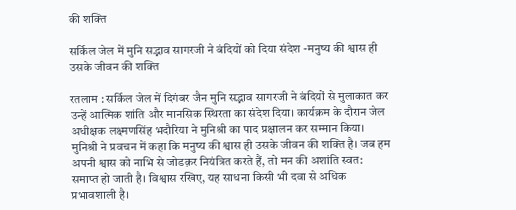की शक्ति

सर्किल जेल में मुनि सद्भाव सागरजी ने बंदियों को दिया संदेश -मनुष्य की श्वास ही उसके जीवन की शक्ति

रतलाम : सर्किल जेल में दिगंबर जैन मुनि सद्भाव सागरजी ने बंदियों से मुलाकात कर उन्हें आत्मिक शांति और मानसिक स्थिरता का संदेश दिया। कार्यक्रम के दौरान जेल अधीक्षक लक्ष्मणसिंह भदौरिया ने मुनिश्री का पाद प्रक्षालन कर सम्मान किया।
मुनिश्री ने प्रवचन में कहा कि मनुष्य की श्वास ही उसके जीवन की शक्ति है। जब हम अपनी श्वास को नाभि से जोडक़र नियंत्रित करते हैं, तो मन की अशांति स्वत: समाप्त हो जाती है। विश्वास रखिए, यह साधना किसी भी दवा से अधिक प्रभावशाली है।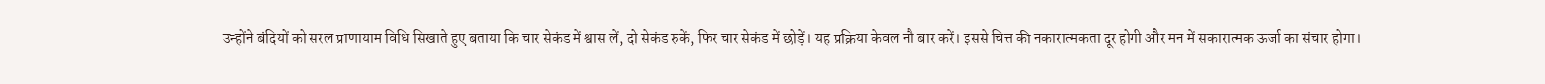उन्होंने बंदियों को सरल प्राणायाम विधि सिखाते हुए बताया कि चार सेकंड में श्वास लें, दो सेकंड रुकें, फिर चार सेकंड में छोड़ें। यह प्रक्रिया केवल नौ बार करें। इससे चित्त की नकारात्मकता दूर होगी और मन में सकारात्मक ऊर्जा का संचार होगा।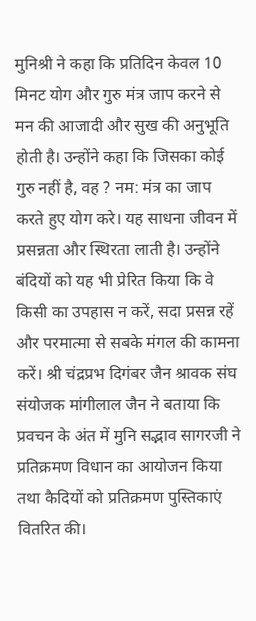मुनिश्री ने कहा कि प्रतिदिन केवल 10 मिनट योग और गुरु मंत्र जाप करने से मन की आजादी और सुख की अनुभूति होती है। उन्होंने कहा कि जिसका कोई गुरु नहीं है, वह ? नम: मंत्र का जाप करते हुए योग करे। यह साधना जीवन में प्रसन्नता और स्थिरता लाती है। उन्होंने बंदियों को यह भी प्रेरित किया कि वे किसी का उपहास न करें, सदा प्रसन्न रहें और परमात्मा से सबके मंगल की कामना करें। श्री चंद्रप्रभ दिगंबर जैन श्रावक संघ संयोजक मांगीलाल जैन ने बताया कि प्रवचन के अंत में मुनि सद्भाव सागरजी ने प्रतिक्रमण विधान का आयोजन किया तथा कैदियों को प्रतिक्रमण पुस्तिकाएं वितरित की।